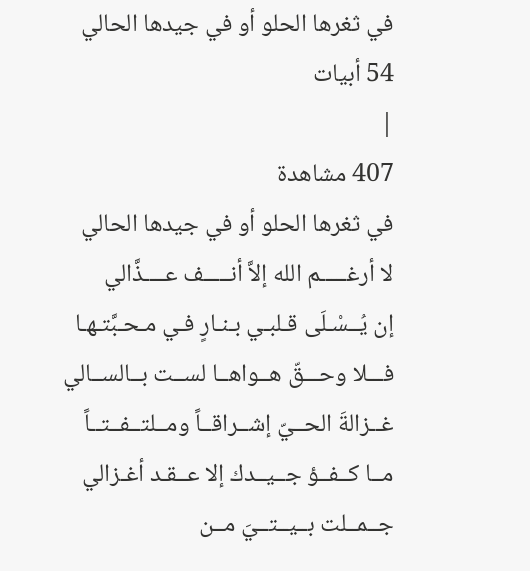في ثغرها الحلو أو في جيدها الحالي
54 أبيات
|
407 مشاهدة
في ثغرها الحلو أو في جيدها الحالي
لا أرغـــــم الله إلاَّ أنـــــف عــــذَّالي
إن يُــسْـلَى قـلبـي بـنـارٍ فـي مـحـبَّتـهـا
فـــلا وحـــقّ هــواهــا لســت بــالســالي
غــزالةَ الحــيّ إشــراقــاً ومــلتــفــتــاً
مــا كــفــؤ جــيــدك إلا عــقـد أغـزالي
جــمــلت بــيــتــيَ مــن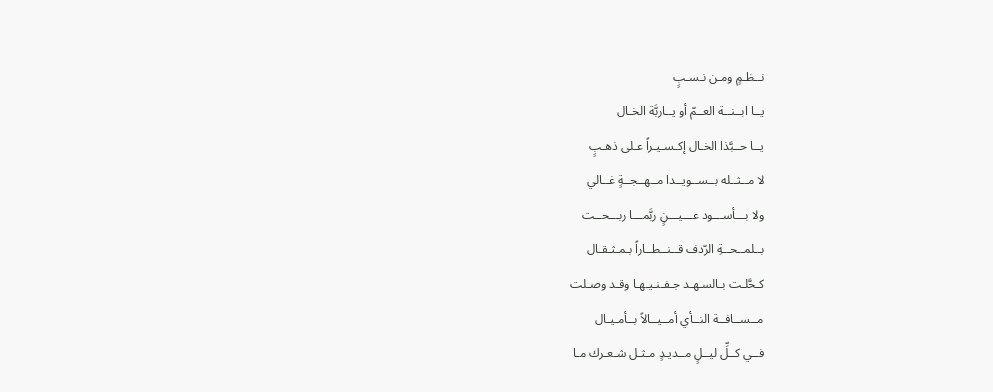نــظـمٍ ومـن نـسـبٍ
يــا ابــنــة العــمّ أو يــاربَّة الخـال
يــا حــبَّذا الخـال إكـسـيـراً عـلى ذهـبٍ
لا مــثــله بــســويــدا مــهــجــةٍ غــالي
ولا بـــأســـود عـــيـــنٍ ربَّمـــا ربـــحــت
بــلمــحــةِ الرّدف قــنــطــاراً بـمـثـقـال
كـحَّلـت بـالسـهـد جـفـنـيـهـا وقـد وصـلت
مــســافــة النــأي أمــيــالاً بــأمـيـال
فــي كــلِّ ليــلٍ مــديـدٍ مـثـل شـعـرك مـا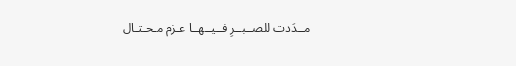مــدَدت للصــبــرِ فــيــهــا عـزم مـحـتـال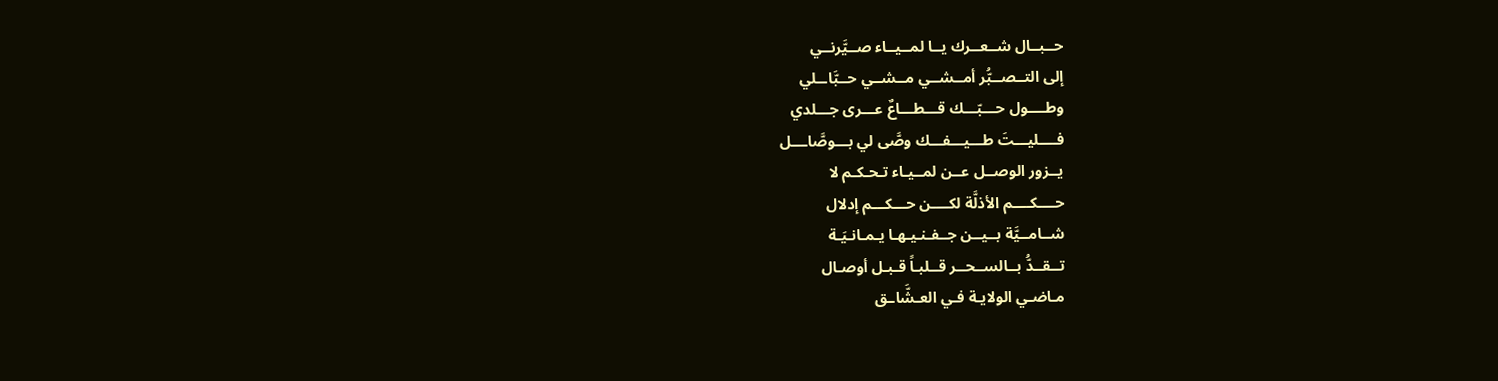حــبــال شــعــرك يــا لمــيــاء صــيَّرنــي
إلى التــصــبُّر أمــشــي مــشــي حــبَّاــلي
وطــــول حـــبّـــك قـــطـــاعٌ عـــرى جـــلدي
فــــليـــتَ طـــيـــفـــك وصَّى لي بـــوصَّاـــل
يــزور الوصــل عــن لمــيـاء تـحـكـم لا
حــــكــــم الأذلَّة لكــــن حـــكـــم إدلال
شــامــيَّة بــيــن جــفـنـيـهـا يـمـانـيَـة
تــقــدُّ بــالســحــر قــلبـاً قـبـل أوصـال
مـاضـي الولايـة فـي العـشَّاـق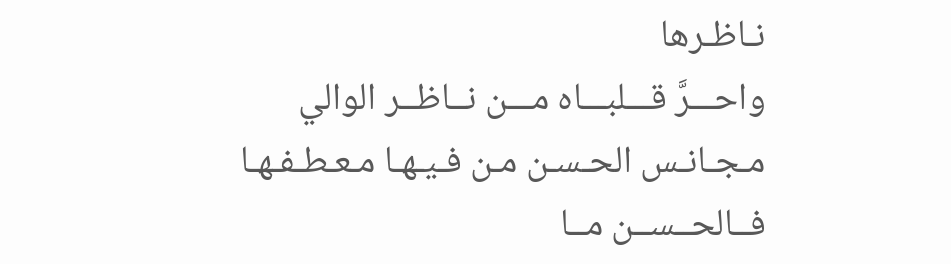نـاظـرها
واحـــرَّ قـــلبـــاه مـــن نــاظــر الوالي
مـجـانـس الحـسـن مـن فـيـهـا مـعـطـفـهـا
فــالحــســن مــا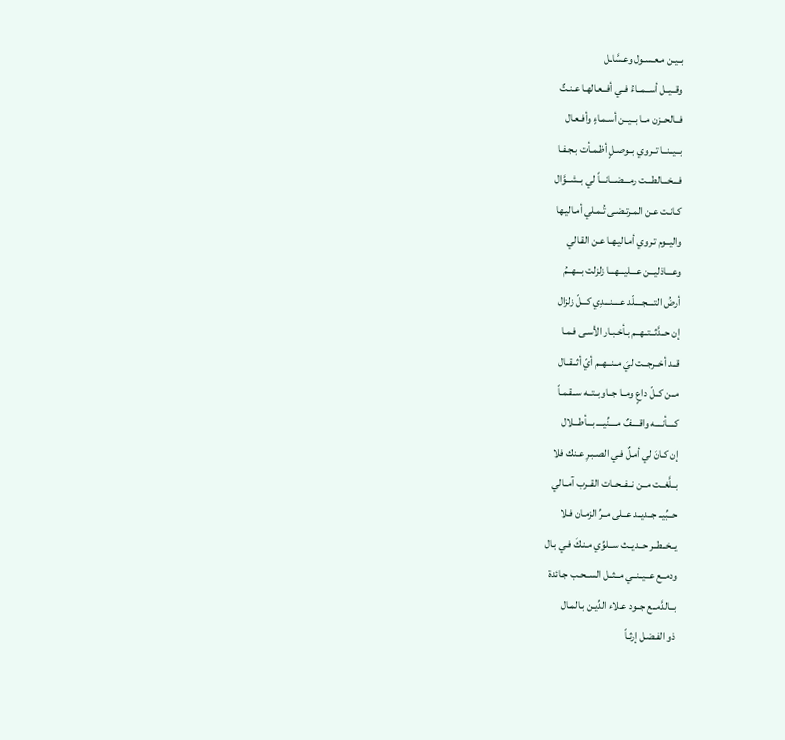بــيـن مـعـسـول وعـسَّاـل
وقــيــل أســمــاءُ فــي أفــعـالهـا عـنـتٌ
فــالحــزن مــا بــيــن أسـمـاءٍ وأفـعـال
بــيــنــا تــروي بــوصـلٍ أظـمـأت بـجـفـا
فـــخـــالطـــت رمـــضـــانـــاً لي بــشــوَّال
كـانـت عـن المـرتـضـى تُـمـلي أمـاليـها
واليــوم تـروي أمـاليـهـا عـن القـالي
وعـــاذليـــن عـــليـــهـــا زلزلت بـــهــمُ
أرضُ التــــجــــلّد عــــنـــدِي كـــلّ زلزال
إن حــدَّثــتــهــم بـأخـبـار الأسـى فـمـا
قــد أخــرجــت ليَ مــنــهــم أيّ أثــقــال
مــن كــلّ داعٍ ومــا جــاوبــتــه ســقـمـاً
كــــأنــــه واقــــفٌ مــــنِّيــــ بـــأطـــلال
إن كـانَ لي أمـلٌ فـي الصـبـرِ عـنك فلا
بــلَّغــت مــن نــفــحــات القــرب آمــالي
حــبِّيــ جــديــد عــلى مــرِّ الزمـان فـلا
يــخــطــر حــديــث ســلوِّي مـنـكَ فـي بـال
ودمــع عــيــنــي مــثــل الســحـب جـائدة
بــالدَّمــع جــود عـلاء الدِّيـن بـالمـال
ذو الفـضـل إرثـاً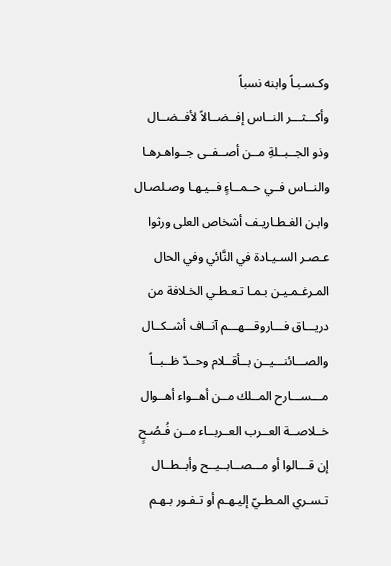وكـسـبـاً وابنه نسباً
وأكـــثـــر النــاس إفــضــالاً لأفــضــال
وذو الجــبــلةِ مــن أصــفــى جــواهـرهـا
والنــاس فــي حــمــاءٍ فــيـهـا وصـلصـال
وابـن الغـطـاريـف أشخاص العلى ورثوا
عـصـر السـيـادة في النَّائي وفي الحال
المـرغـمـيـن بـمـا تـعـطـي الخـلافة من
دريـــاق فـــاروقـــهـــم آنــاف أشــكــال
والصـــائنـــيــن بــأقــلام وحــدّ ظــبــاً
مـــســـارح المــلك مــن أهــواء أهــوال
خــلاصــة العــرب العــربــاء مــن فُـصُـحٍ
إن قـــالوا أو مـــصــابــيــح وأبــطــال
تـسـري المـطـيّ إليـهـم أو تـفـور بـهـم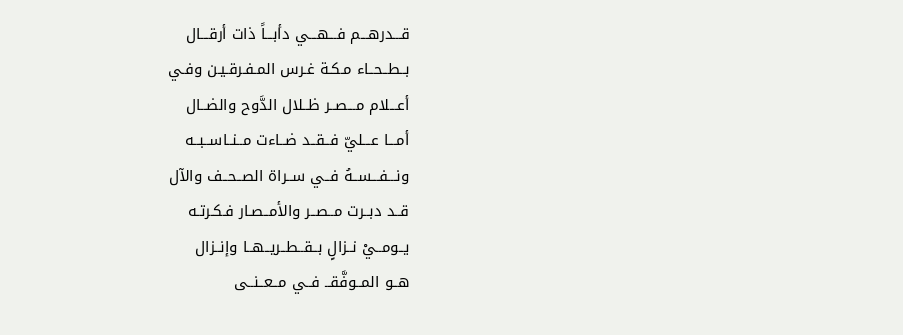قـــدرهـــم فـــهـــي دأبـــاً ذات أرقـــال
بــطــحــاء مـكـة غـرس المـفـرقـيـن وفـي
أعـــلام مـــصــر ظــلال الدَّوح والضــال
أمـــا عـــليّ فــقــد ضــاءت مــنــاســبــه
ونـــفـــســهُ فــي ســراة الصــحــف والآل
قــد دبــرت مــصــر والأمــصـار فـكـرتـه
يــومــيْ نــزالٍ بــقــطــريــهــا وإنــزال
هــو المــوفَّقــ فــي مــعــنــى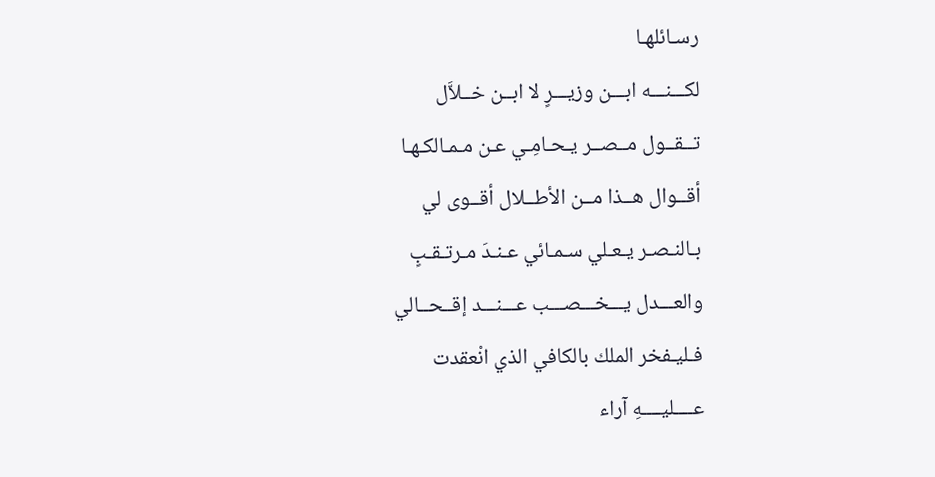رسـائلهـا
لكـــنـــه ابـــن وزيـــرٍ لا ابــن خــلاَّل
تــقــول مــصــر يـحـامِـي عـن مـمـالكـهـا
أقــوال هــذا مــن الأطــلال أقــوى لي
بـالنـصـر يـعـلي سـمـائي عـنـدَ مـرتـقـبٍ
والعـــدل يـــخـــصـــب عـــنـــد إقــحــالي
فـليـفخر الملك بالكافي الذي انْعقدت
عــــليــــهِ آراء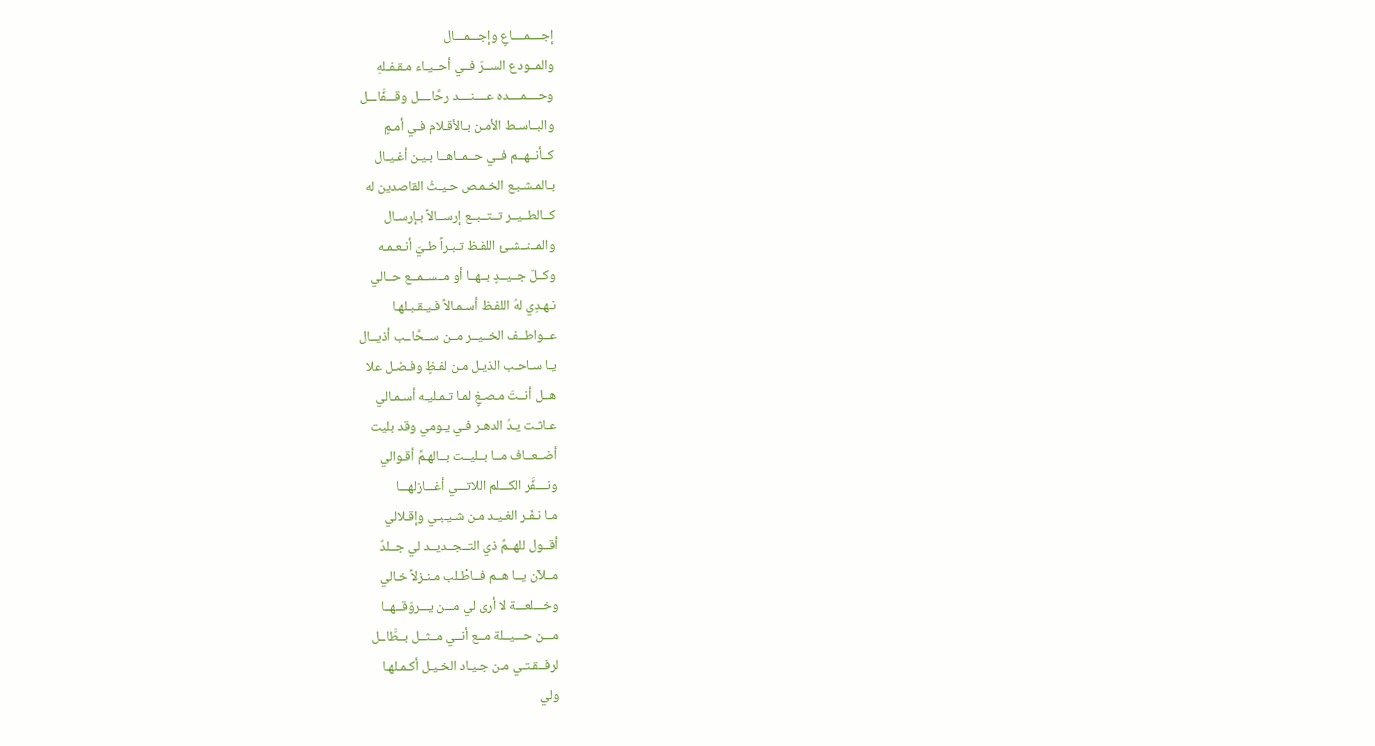إجــــمــــاعٍ وإجـــمـــال
والمــودع الســرّ فــي أحــيـاء مـقـفـلهِ
وحــــمــــده عــــنــــد رحَّاــــل وقـــفَّاـــل
والبــاسـط الأمـن بـالأقـلام فـي أمـمٍ
كــأنــهــم فــي حــمــاهــا بـيـن أغـيـال
بـالمـشـبـع الخـمـص حـيـثُ القاصدين له
كــالطــيــر تــتــبــع إرســالاً بـإرسـال
والمــنــشـئ اللفـظ تـبـراً طـيّ أنـعـمـه
وكــلّ جــيــدٍ بــهــا أو مــســمــع حــالي
نـهـدِي لهُ اللفـظ أسـمـالاً فـيـقـبـلهـا
عــواطــف الخــيــر مــن ســحَّاــب أذيــال
يـا سـاحـب الذيـل مـن لفـظٍ وفـضـل علا
هــل أنــتَ مـصـغٍ لمـا تـمـليـه أسـمـالي
عـاثـت يـدُ الدهـر فـي يـومي وقد بليت
أضــعــاف مــا بــليــت بــالهـمِّ أقـوالي
ونــــفَّر الكـــلم اللاتـــي أغـــازلهـــا
مـا نـفّـر الغـيـد مـن شـيـبـي وإقـلالي
أقــول للهــمِّ ذي التــجــديــد لي جــلدٌ
مــلآن يــا هــم فــاطْـلب مـنـزلاً خـالي
وخـــلعـــة لا أرى لي مـــن يـــروّقــهــا
مـــن حـــيــلة مــع أنــي مــثــل بــطَّاــل
لرفــقـتـي مـن جـيـاد الخـيـل أكـمـلهـا
ولي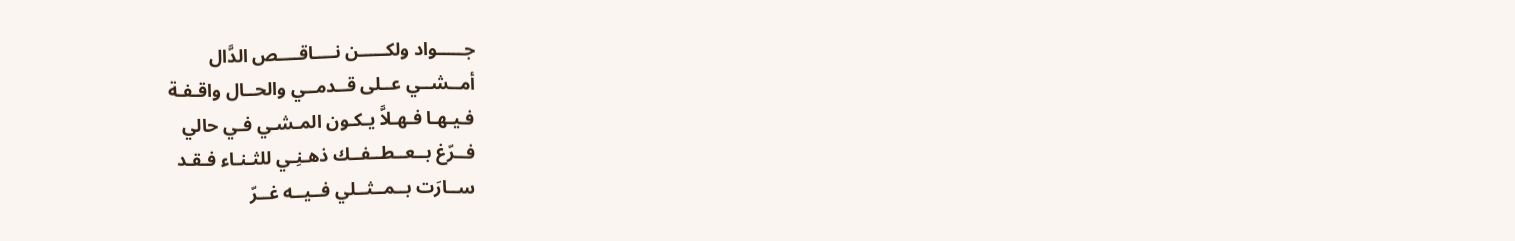جـــــواد ولكـــــن نــــاقــــص الدَّال
أمــشــي عــلى قــدمــي والحــال واقـفـة
فـيـهـا فـهـلاَّ يـكـون المـشـي فـي حالي
فــرّغ بــعــطــفــك ذهـنِـي للثـنـاء فـقـد
ســارَت بــمــثــلي فــيــه غــرّ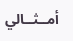أمــثــالي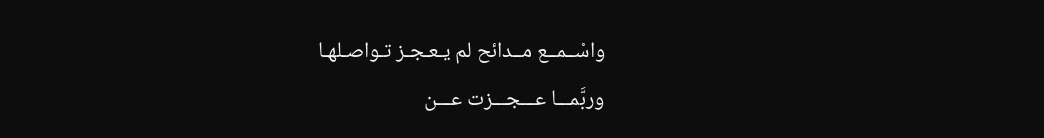واسْــمــع مــدائح لم يـعـجـز تـواصـلهـا
وربَّمـــا عـــجـــزت عـــن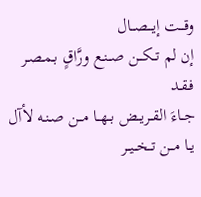وقـــت إيـــصــال
إن لم تــكــن صــنـع ورَّاقٍ بـمـصـر فـقـد
جــاءَ القــريــض بــهــا مــن صـنـه لأآل
يــا مــن تــخــيــر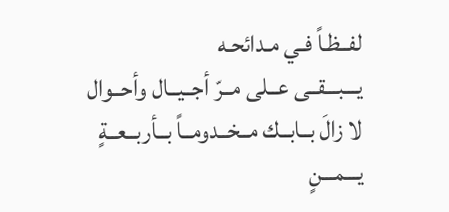لفــظـاً فـي مـدائحـه
يـــبـــقــى عــلى مــرّ أجــيــال وأحــوال
لا زالَ بــابــك مــخــدومــاً بــأربــعــةٍ
يـــمـــنٍ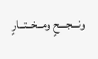ونـــجـــحٍ ومــخــتــارٍ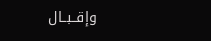وإقــبــال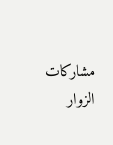مشاركات الزوار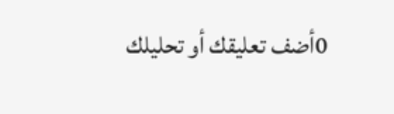0أضف تعليقك أو تحليلك